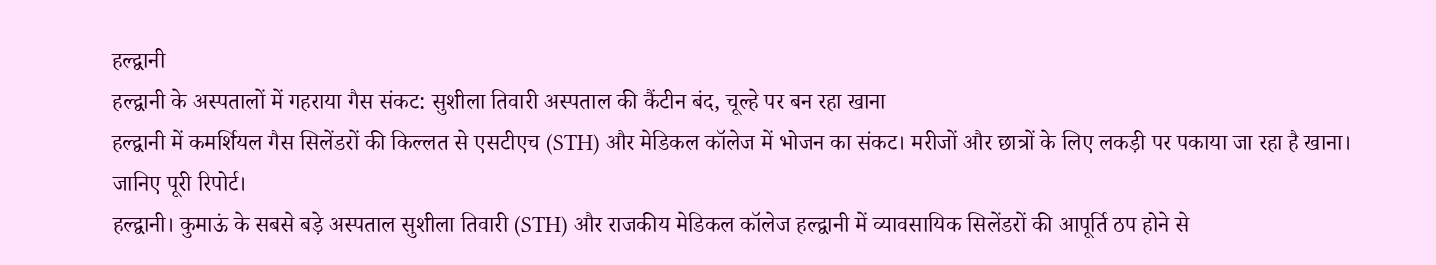हल्द्वानी
हल्द्वानी के अस्पतालों में गहराया गैस संकट: सुशीला तिवारी अस्पताल की कैंटीन बंद, चूल्हे पर बन रहा खाना
हल्द्वानी में कमर्शियल गैस सिलेंडरों की किल्लत से एसटीएच (STH) और मेडिकल कॉलेज में भोजन का संकट। मरीजों और छात्रों के लिए लकड़ी पर पकाया जा रहा है खाना। जानिए पूरी रिपोर्ट।
हल्द्वानी। कुमाऊं के सबसे बड़े अस्पताल सुशीला तिवारी (STH) और राजकीय मेडिकल कॉलेज हल्द्वानी में व्यावसायिक सिलेंडरों की आपूर्ति ठप होने से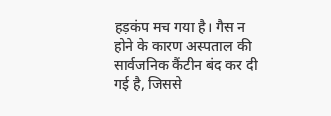हड़कंप मच गया है। गैस न होने के कारण अस्पताल की सार्वजनिक कैंटीन बंद कर दी गई है, जिससे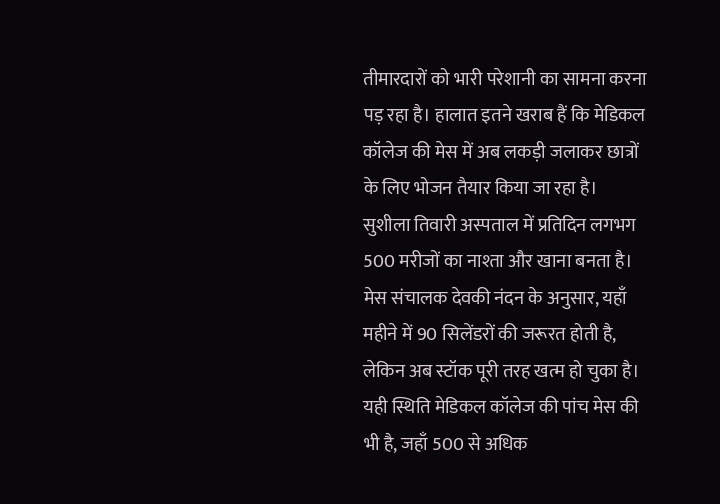तीमारदारों को भारी परेशानी का सामना करना पड़ रहा है। हालात इतने खराब हैं कि मेडिकल कॉलेज की मेस में अब लकड़ी जलाकर छात्रों के लिए भोजन तैयार किया जा रहा है।
सुशीला तिवारी अस्पताल में प्रतिदिन लगभग 500 मरीजों का नाश्ता और खाना बनता है। मेस संचालक देवकी नंदन के अनुसार, यहाँ महीने में 90 सिलेंडरों की जरूरत होती है, लेकिन अब स्टॉक पूरी तरह खत्म हो चुका है। यही स्थिति मेडिकल कॉलेज की पांच मेस की भी है, जहाँ 500 से अधिक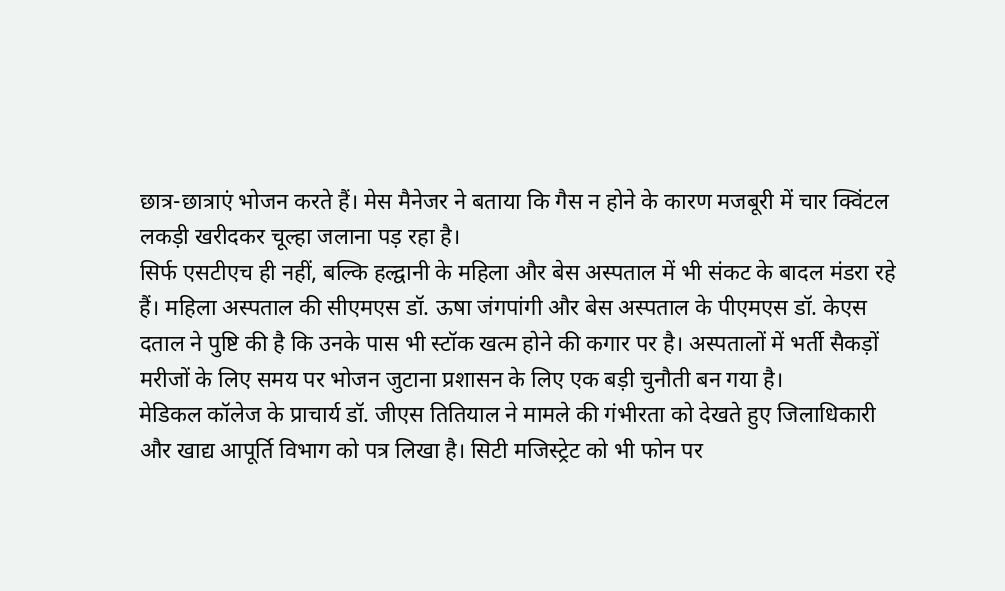छात्र-छात्राएं भोजन करते हैं। मेस मैनेजर ने बताया कि गैस न होने के कारण मजबूरी में चार क्विंटल लकड़ी खरीदकर चूल्हा जलाना पड़ रहा है।
सिर्फ एसटीएच ही नहीं, बल्कि हल्द्वानी के महिला और बेस अस्पताल में भी संकट के बादल मंडरा रहे हैं। महिला अस्पताल की सीएमएस डॉ. ऊषा जंगपांगी और बेस अस्पताल के पीएमएस डॉ. केएस दताल ने पुष्टि की है कि उनके पास भी स्टॉक खत्म होने की कगार पर है। अस्पतालों में भर्ती सैकड़ों मरीजों के लिए समय पर भोजन जुटाना प्रशासन के लिए एक बड़ी चुनौती बन गया है।
मेडिकल कॉलेज के प्राचार्य डॉ. जीएस तितियाल ने मामले की गंभीरता को देखते हुए जिलाधिकारी और खाद्य आपूर्ति विभाग को पत्र लिखा है। सिटी मजिस्ट्रेट को भी फोन पर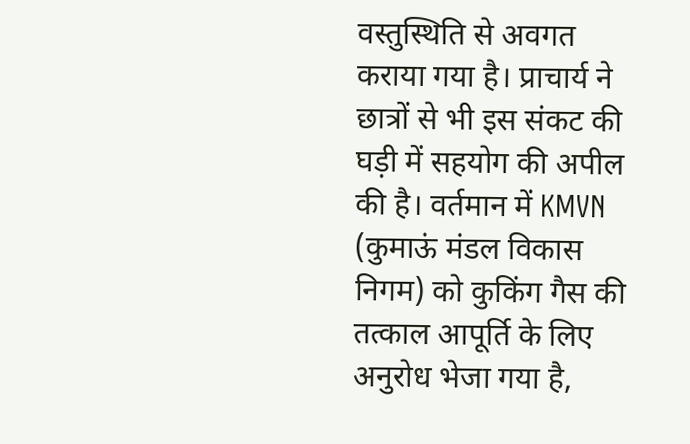वस्तुस्थिति से अवगत कराया गया है। प्राचार्य ने छात्रों से भी इस संकट की घड़ी में सहयोग की अपील की है। वर्तमान में KMVN (कुमाऊं मंडल विकास निगम) को कुकिंग गैस की तत्काल आपूर्ति के लिए अनुरोध भेजा गया है,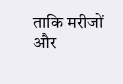ताकि मरीजों और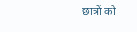छात्रों को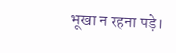भूखा न रहना पड़े।